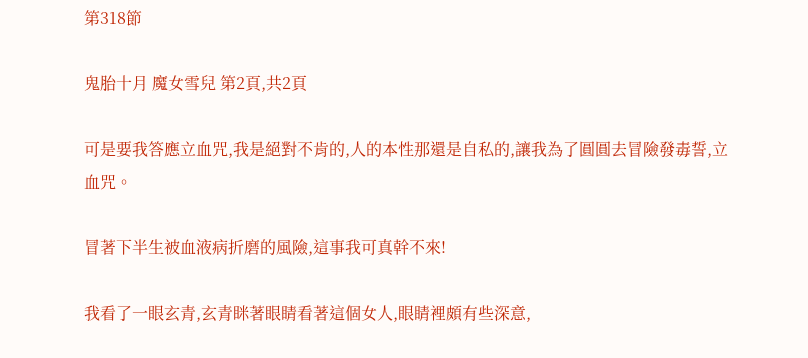第318節

鬼胎十月 魔女雪兒 第2頁,共2頁

可是要我答應立血咒,我是絕對不肯的,人的本性那還是自私的,讓我為了圓圓去冒險發毒誓,立血咒。

冒著下半生被血液病折磨的風險,這事我可真幹不來!

我看了一眼玄青,玄青眯著眼睛看著這個女人,眼睛裡頗有些深意,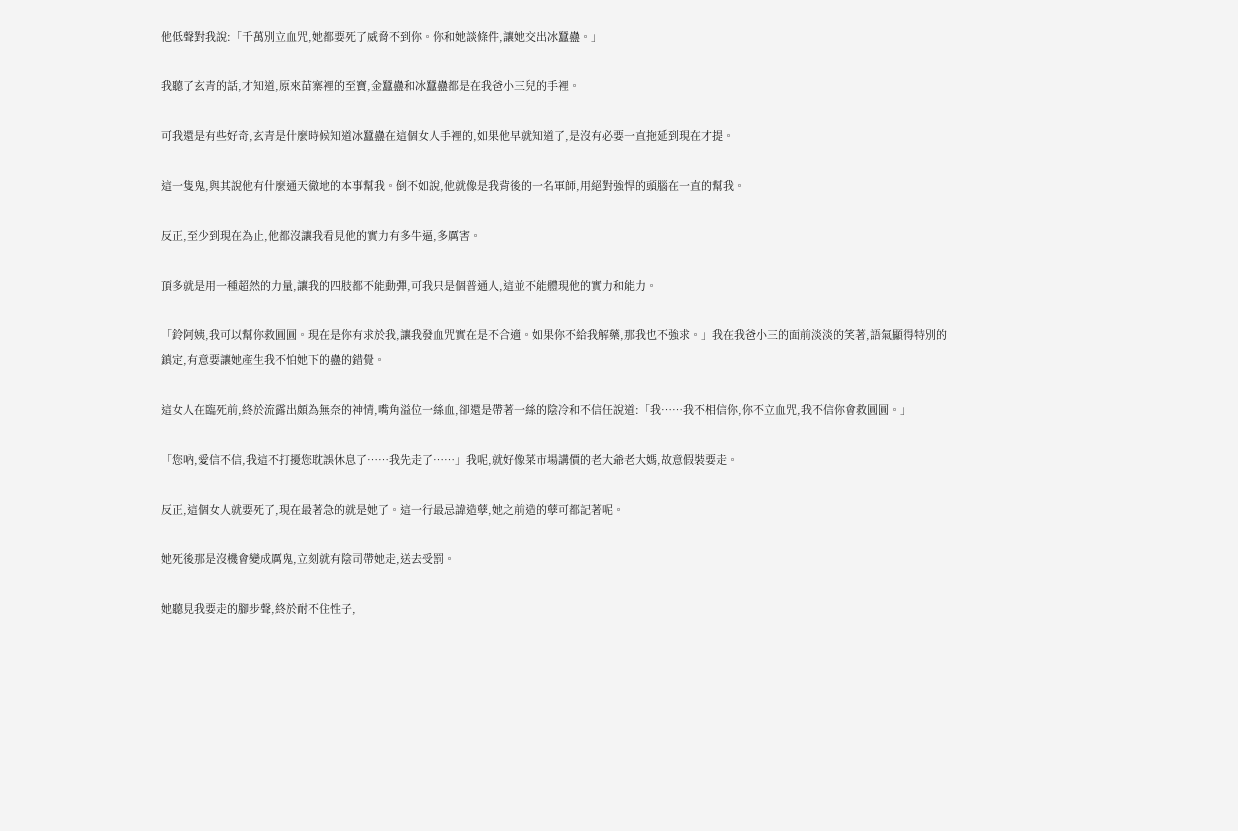他低聲對我說:「千萬別立血咒,她都要死了威脅不到你。你和她談條件,讓她交出冰蠶蠱。」

我聽了玄青的話,才知道,原來苗寨裡的至寶,金蠶蠱和冰蠶蠱都是在我爸小三兒的手裡。

可我還是有些好奇,玄青是什麼時候知道冰蠶蠱在這個女人手裡的,如果他早就知道了,是沒有必要一直拖延到現在才提。

這一隻鬼,與其說他有什麼通天徹地的本事幫我。倒不如說,他就像是我背後的一名軍師,用絕對強悍的頭腦在一直的幫我。

反正,至少到現在為止,他都沒讓我看見他的實力有多牛逼,多厲害。

頂多就是用一種超然的力量,讓我的四肢都不能動彈,可我只是個普通人,這並不能體現他的實力和能力。

「鈴阿姨,我可以幫你救圓圓。現在是你有求於我,讓我發血咒實在是不合適。如果你不給我解藥,那我也不強求。」我在我爸小三的面前淡淡的笑著,語氣顯得特別的鎮定,有意要讓她產生我不怕她下的蠱的錯覺。

這女人在臨死前,終於流露出頗為無奈的神情,嘴角溢位一絲血,卻還是帶著一絲的陰冷和不信任說道:「我……我不相信你,你不立血咒,我不信你會救圓圓。」

「您吶,愛信不信,我這不打擾您耽誤休息了……我先走了……」我呢,就好像菜市場講價的老大爺老大媽,故意假裝要走。

反正,這個女人就要死了,現在最著急的就是她了。這一行最忌諱造孽,她之前造的孽可都記著呢。

她死後那是沒機會變成厲鬼,立刻就有陰司帶她走,送去受罰。

她聽見我要走的腳步聲,終於耐不住性子,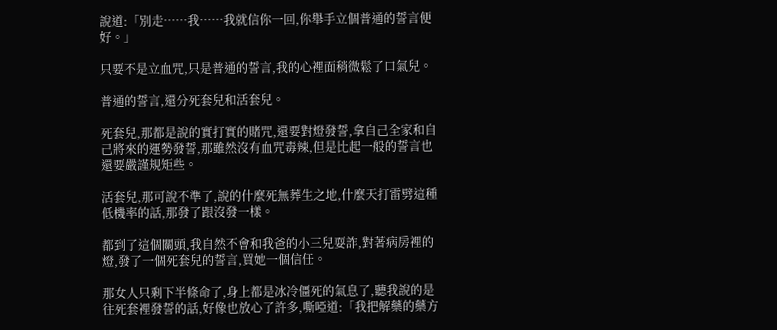說道:「別走……我……我就信你一回,你舉手立個普通的誓言便好。」

只要不是立血咒,只是普通的誓言,我的心裡面稍微鬆了口氣兒。

普通的誓言,還分死套兒和活套兒。

死套兒,那都是說的實打實的賭咒,還要對燈發誓,拿自己全家和自己將來的運勢發誓,那雖然沒有血咒毒辣,但是比起一般的誓言也還要嚴謹規矩些。

活套兒,那可說不準了,說的什麼死無葬生之地,什麼天打雷劈這種低機率的話,那發了跟沒發一樣。

都到了這個關頭,我自然不會和我爸的小三兒耍詐,對著病房裡的燈,發了一個死套兒的誓言,買她一個信任。

那女人只剩下半條命了,身上都是冰冷僵死的氣息了,聽我說的是往死套裡發誓的話,好像也放心了許多,嘶啞道:「我把解藥的藥方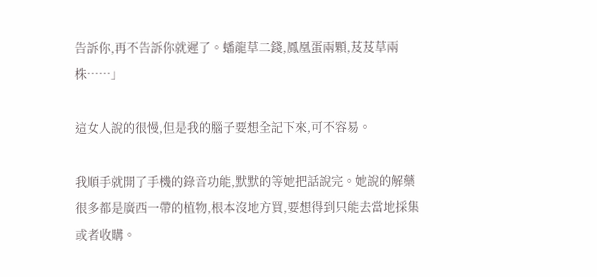告訴你,再不告訴你就遲了。蟠龍草二錢,鳳凰蛋兩顆,芨芨草兩株……」

這女人說的很慢,但是我的腦子要想全記下來,可不容易。

我順手就開了手機的錄音功能,默默的等她把話說完。她說的解藥很多都是廣西一帶的植物,根本沒地方買,要想得到只能去當地採集或者收購。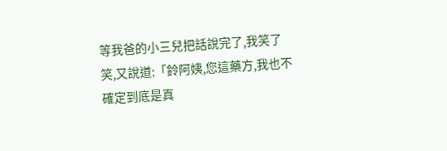等我爸的小三兒把話說完了,我笑了笑,又說道:「鈴阿姨,您這藥方,我也不確定到底是真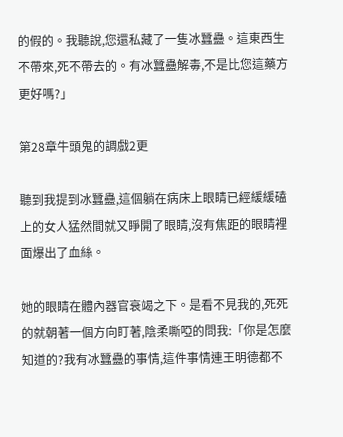的假的。我聽說,您還私藏了一隻冰蠶蠱。這東西生不帶來,死不帶去的。有冰蠶蠱解毒,不是比您這藥方更好嗎?」

第28章牛頭鬼的調戲2更

聽到我提到冰蠶蠱,這個躺在病床上眼睛已經緩緩磕上的女人猛然間就又睜開了眼睛,沒有焦距的眼睛裡面爆出了血絲。

她的眼睛在體內器官衰竭之下。是看不見我的,死死的就朝著一個方向盯著,陰柔嘶啞的問我:「你是怎麼知道的?我有冰蠶蠱的事情,這件事情連王明德都不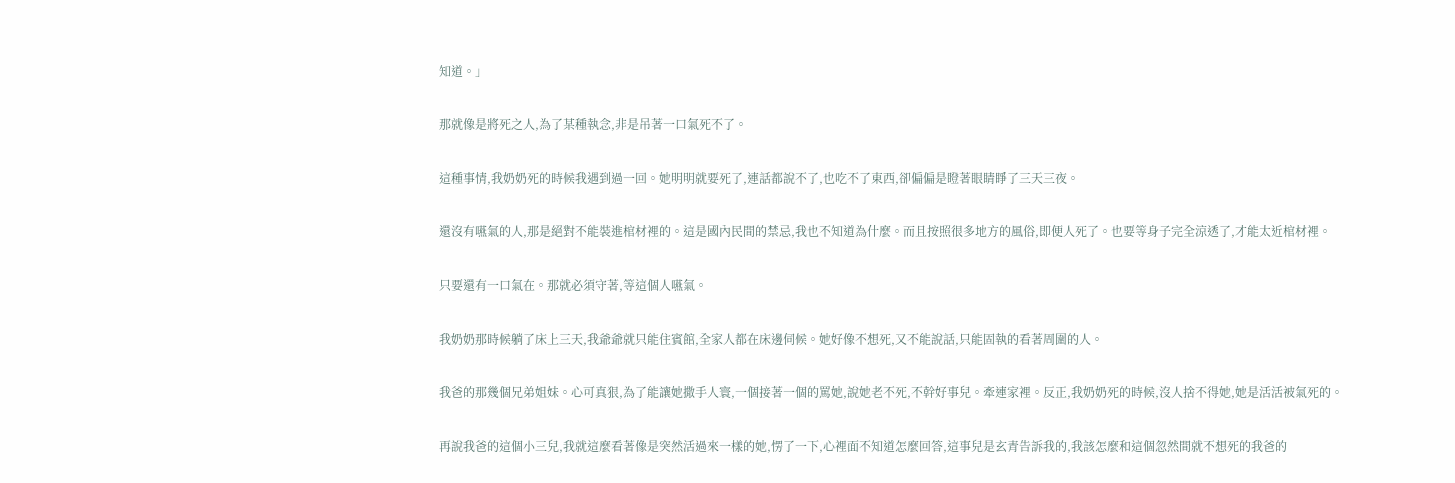知道。」

那就像是將死之人,為了某種執念,非是吊著一口氣死不了。

這種事情,我奶奶死的時候我遇到過一回。她明明就要死了,連話都說不了,也吃不了東西,卻偏偏是瞪著眼睛睜了三天三夜。

還沒有嚥氣的人,那是絕對不能裝進棺材裡的。這是國內民間的禁忌,我也不知道為什麼。而且按照很多地方的風俗,即便人死了。也要等身子完全涼透了,才能太近棺材裡。

只要還有一口氣在。那就必須守著,等這個人嚥氣。

我奶奶那時候躺了床上三天,我爺爺就只能住賓館,全家人都在床邊伺候。她好像不想死,又不能說話,只能固執的看著周圍的人。

我爸的那幾個兄弟姐妹。心可真狠,為了能讓她撒手人寰,一個接著一個的罵她,說她老不死,不幹好事兒。牽連家裡。反正,我奶奶死的時候,沒人捨不得她,她是活活被氣死的。

再說我爸的這個小三兒,我就這麼看著像是突然活過來一樣的她,愣了一下,心裡面不知道怎麼回答,這事兒是玄青告訴我的,我該怎麼和這個忽然間就不想死的我爸的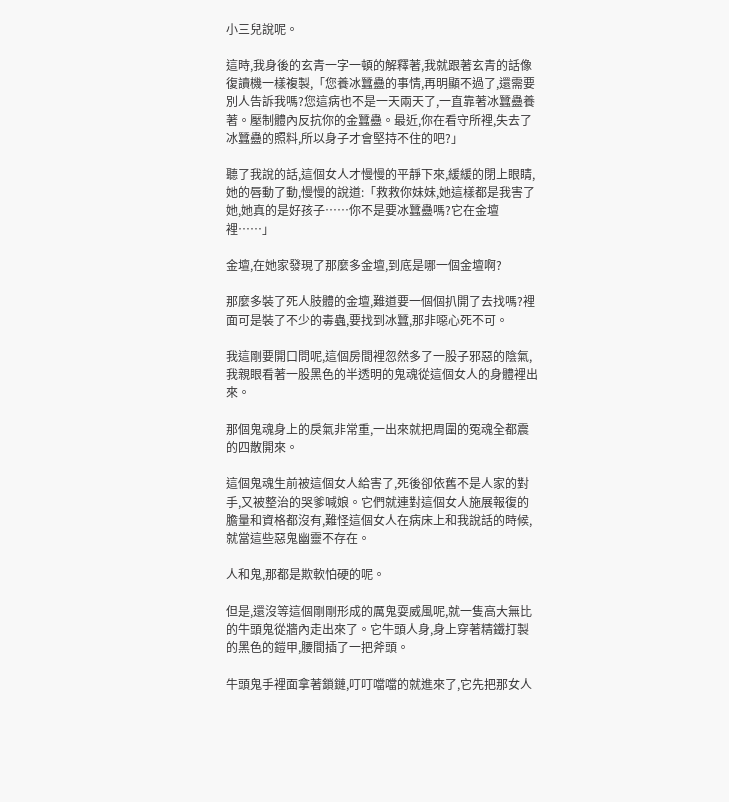小三兒說呢。

這時,我身後的玄青一字一頓的解釋著,我就跟著玄青的話像復讀機一樣複製,「您養冰蠶蠱的事情,再明顯不過了,還需要別人告訴我嗎?您這病也不是一天兩天了,一直靠著冰蠶蠱養著。壓制體內反抗你的金蠶蠱。最近,你在看守所裡,失去了冰蠶蠱的照料,所以身子才會堅持不住的吧?」

聽了我說的話,這個女人才慢慢的平靜下來,緩緩的閉上眼睛,她的唇動了動,慢慢的說道:「救救你妹妹,她這樣都是我害了她,她真的是好孩子……你不是要冰蠶蠱嗎?它在金壇裡……」

金壇,在她家發現了那麼多金壇,到底是哪一個金壇啊?

那麼多裝了死人肢體的金壇,難道要一個個扒開了去找嗎?裡面可是裝了不少的毒蟲,要找到冰蠶,那非噁心死不可。

我這剛要開口問呢,這個房間裡忽然多了一股子邪惡的陰氣,我親眼看著一股黑色的半透明的鬼魂從這個女人的身體裡出來。

那個鬼魂身上的戾氣非常重,一出來就把周圍的冤魂全都震的四散開來。

這個鬼魂生前被這個女人給害了,死後卻依舊不是人家的對手,又被整治的哭爹喊娘。它們就連對這個女人施展報復的膽量和資格都沒有,難怪這個女人在病床上和我說話的時候,就當這些惡鬼幽靈不存在。

人和鬼,那都是欺軟怕硬的呢。

但是,還沒等這個剛剛形成的厲鬼耍威風呢,就一隻高大無比的牛頭鬼從牆內走出來了。它牛頭人身,身上穿著精鐵打製的黑色的鎧甲,腰間插了一把斧頭。

牛頭鬼手裡面拿著鎖鏈,叮叮噹噹的就進來了,它先把那女人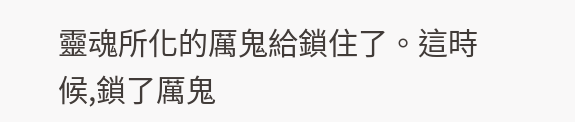靈魂所化的厲鬼給鎖住了。這時候,鎖了厲鬼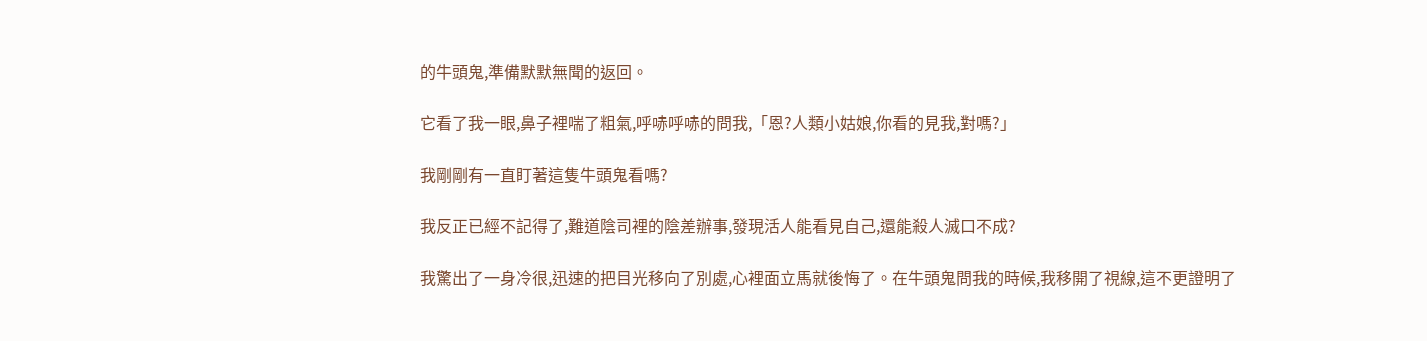的牛頭鬼,準備默默無聞的返回。

它看了我一眼,鼻子裡喘了粗氣,呼哧呼哧的問我,「恩?人類小姑娘,你看的見我,對嗎?」

我剛剛有一直盯著這隻牛頭鬼看嗎?

我反正已經不記得了,難道陰司裡的陰差辦事,發現活人能看見自己,還能殺人滅口不成?

我驚出了一身冷很,迅速的把目光移向了別處,心裡面立馬就後悔了。在牛頭鬼問我的時候,我移開了視線,這不更證明了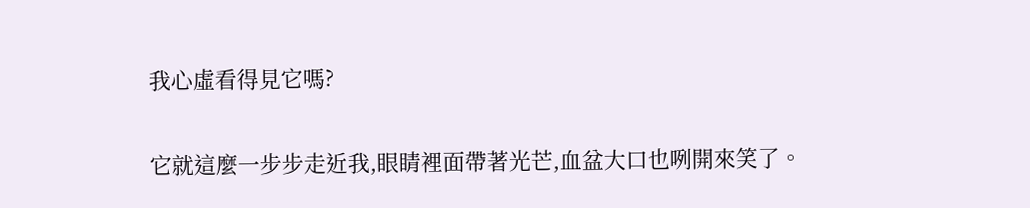我心虛看得見它嗎?

它就這麼一步步走近我,眼睛裡面帶著光芒,血盆大口也咧開來笑了。